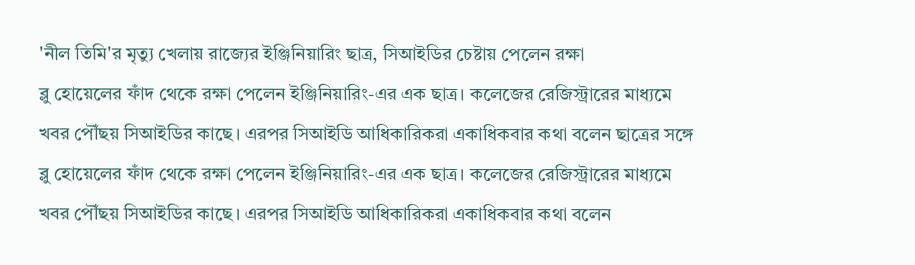'নীল তিমি'র মৃত্যু খেলায় রাজ্যের ইঞ্জিনিয়ারিং ছাত্র, সিআইডির চেষ্টায় পেলেন রক্ষা
ব্লু হোয়েলের ফাঁদ থেকে রক্ষা পেলেন ইঞ্জিনিয়ারিং-এর এক ছাত্র। কলেজের রেজিস্ট্রারের মাধ্যমে খবর পৌঁছয় সিআইডির কাছে। এরপর সিআইডি আধিকারিকরা একাধিকবার কথা বলেন ছাত্রের সঙ্গে
ব্লু হোয়েলের ফাঁদ থেকে রক্ষা পেলেন ইঞ্জিনিয়ারিং-এর এক ছাত্র। কলেজের রেজিস্ট্রারের মাধ্যমে খবর পৌঁছয় সিআইডির কাছে। এরপর সিআইডি আধিকারিকরা একাধিকবার কথা বলেন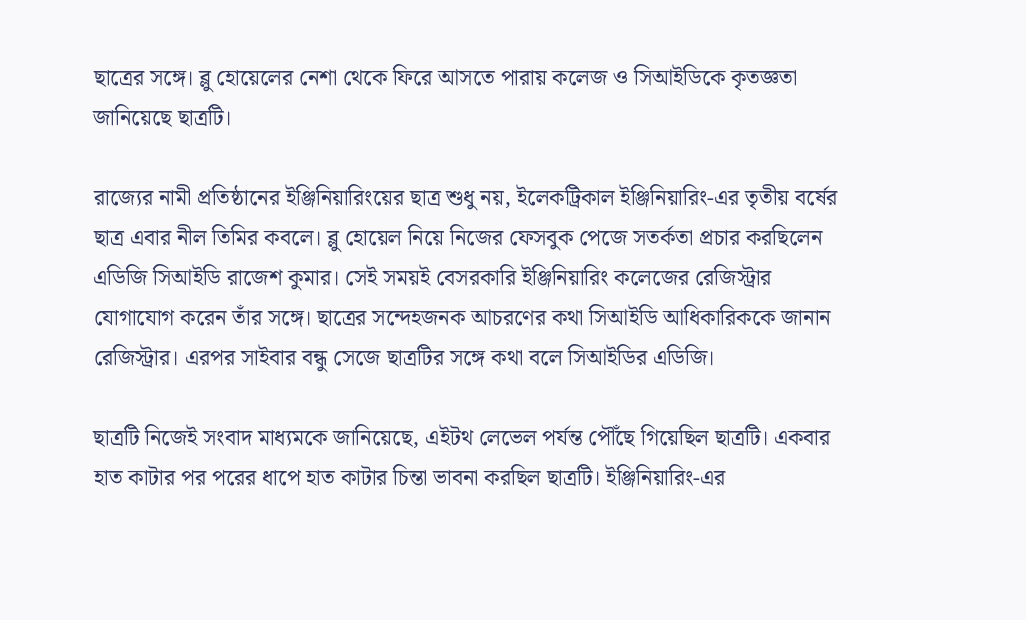ছাত্রের সঙ্গে। ব্লু হোয়েলের নেশা থেকে ফিরে আসতে পারায় কলেজ ও সিআইডিকে কৃতজ্ঞতা জানিয়েছে ছাত্রটি।

রাজ্যের নামী প্রতিষ্ঠানের ইঞ্জিনিয়ারিংয়ের ছাত্র শুধু নয়, ইলেকট্রিকাল ইঞ্জিনিয়ারিং-এর তৃতীয় বর্ষের ছাত্র এবার নীল তিমির কবলে। ব্লু হোয়েল নিয়ে নিজের ফেসবুক পেজে সতর্কতা প্রচার করছিলেন এডিজি সিআইডি রাজেশ কুমার। সেই সময়ই বেসরকারি ইঞ্জিনিয়ারিং কলেজের রেজিস্ট্রার যোগাযোগ করেন তাঁর সঙ্গে। ছাত্রের সন্দেহজনক আচরণের কথা সিআইডি আধিকারিককে জানান রেজিস্ট্রার। এরপর সাইবার বন্ধু সেজে ছাত্রটির সঙ্গে কথা বলে সিআইডির এডিজি।

ছাত্রটি নিজেই সংবাদ মাধ্যমকে জানিয়েছে, এইটথ লেভেল পর্যন্ত পৌঁছে গিয়েছিল ছাত্রটি। একবার হাত কাটার পর পরের ধাপে হাত কাটার চিন্তা ভাবনা করছিল ছাত্রটি। ইঞ্জিনিয়ারিং-এর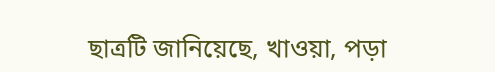ছাত্রটি জানিয়েছে, খাওয়া, পড়া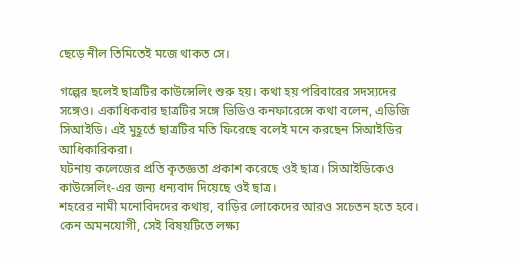ছেড়ে নীল তিমিতেই মজে থাকত সে।

গল্পের ছলেই ছাত্রটির কাউন্সেলিং শুরু হয়। কথা হয় পরিবারের সদস্যদের সঙ্গেও। একাধিকবার ছাত্রটির সঙ্গে ভিডিও কনফারেন্সে কথা বলেন, এডিজি সিআইডি। এই মুহূর্তে ছাত্রটির মতি ফিরেছে বলেই মনে করছেন সিআইডির আধিকারিকরা।
ঘটনায় কলেজের প্রতি কৃতজ্ঞতা প্রকাশ করেছে ওই ছাত্র। সিআইডিকেও কাউন্সেলিং-এর জন্য ধন্যবাদ দিয়েছে ওই ছাত্র।
শহরের নামী মনোবিদদের কথায়, বাড়ির লোকেদের আরও সচেতন হতে হবে। কেন অমনযোগী, সেই বিষয়টিতে লক্ষ্য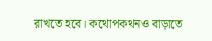রাখতে হবে। কথোপকথনও বাড়াতে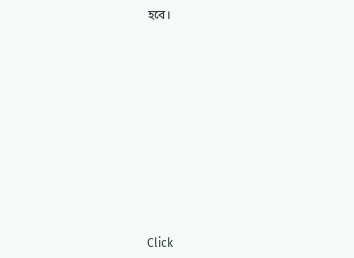হবে।












Click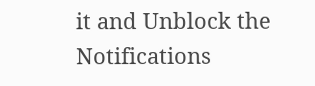it and Unblock the Notifications